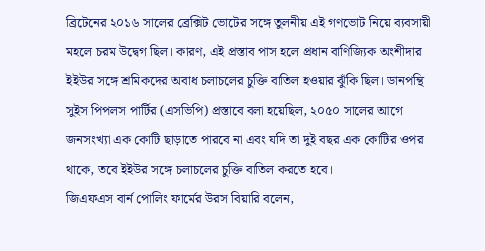ব্রিটেনের ২০১৬ সালের ব্রেক্সিট ভোটের সঙ্গে তুলনীয় এই গণভোট নিয়ে ব্যবসায়ী মহলে চরম উদ্বেগ ছিল। কারণ, এই প্রস্তাব পাস হলে প্রধান বাণিজ্যিক অংশীদার ইইউর সঙ্গে শ্রমিকদের অবাধ চলাচলের চুক্তি বাতিল হওয়ার ঝুঁকি ছিল। ডানপন্থি সুইস পিপলস পার্টির (এসভিপি) প্রস্তাবে বলা হয়েছিল, ২০৫০ সালের আগে জনসংখ্যা এক কোটি ছাড়াতে পারবে না এবং যদি তা দুই বছর এক কোটির ওপর থাকে, তবে ইইউর সঙ্গে চলাচলের চুক্তি বাতিল করতে হবে।
জিএফএস বার্ন পোলিং ফার্মের উরস বিয়ারি বলেন,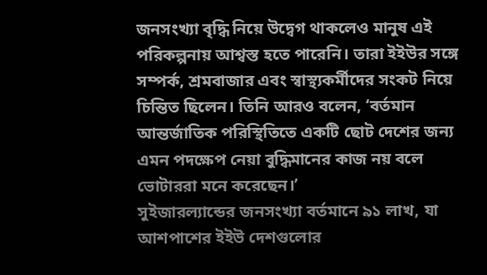জনসংখ্যা বৃদ্ধি নিয়ে উদ্বেগ থাকলেও মানুষ এই পরিকল্পনায় আশ্বস্ত হতে পারেনি। তারা ইইউর সঙ্গে সম্পর্ক, শ্রমবাজার এবং স্বাস্থ্যকর্মীদের সংকট নিয়ে চিন্তিত ছিলেন। তিনি আরও বলেন, ‘বর্তমান আন্তর্জাতিক পরিস্থিতিতে একটি ছোট দেশের জন্য এমন পদক্ষেপ নেয়া বুদ্ধিমানের কাজ নয় বলে ভোটাররা মনে করেছেন।’
সুইজারল্যান্ডের জনসংখ্যা বর্তমানে ৯১ লাখ, যা আশপাশের ইইউ দেশগুলোর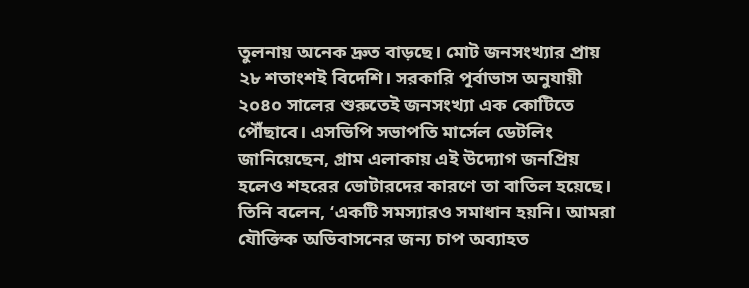তুলনায় অনেক দ্রুত বাড়ছে। মোট জনসংখ্যার প্রায় ২৮ শতাংশই বিদেশি। সরকারি পূর্বাভাস অনুযায়ী ২০৪০ সালের শুরুতেই জনসংখ্যা এক কোটিতে পৌঁছাবে। এসভিপি সভাপতি মার্সেল ডেটলিং জানিয়েছেন, গ্রাম এলাকায় এই উদ্যোগ জনপ্রিয় হলেও শহরের ভোটারদের কারণে তা বাতিল হয়েছে। তিনি বলেন, ‘একটি সমস্যারও সমাধান হয়নি। আমরা যৌক্তিক অভিবাসনের জন্য চাপ অব্যাহত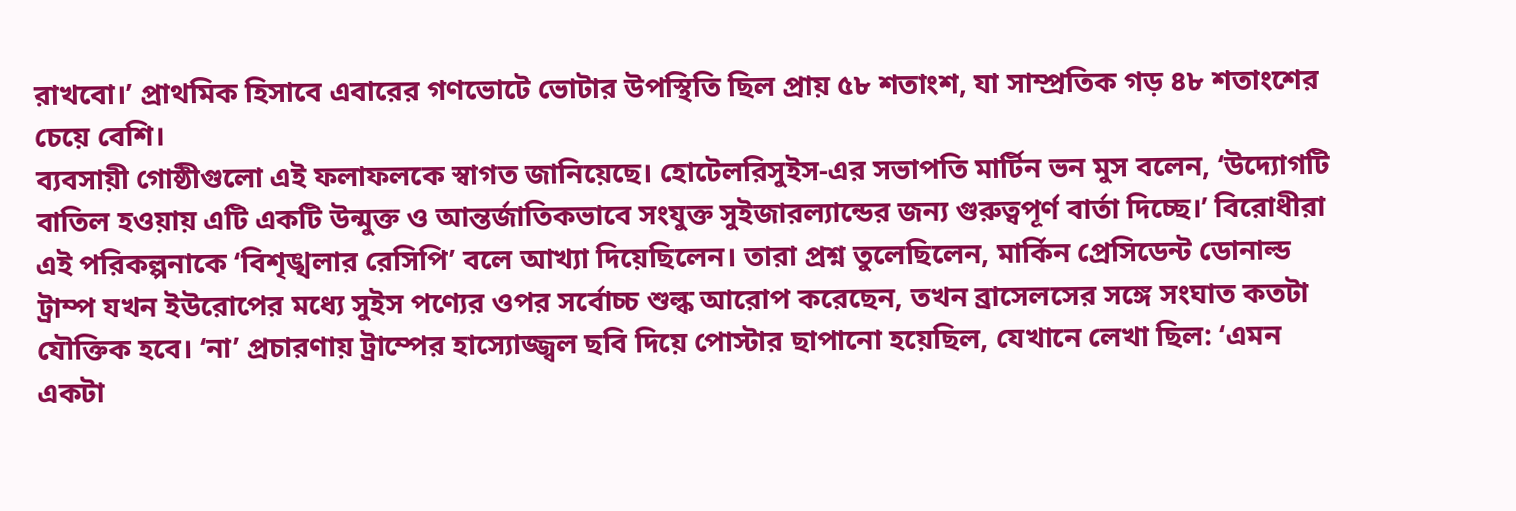রাখবো।’ প্রাথমিক হিসাবে এবারের গণভোটে ভোটার উপস্থিতি ছিল প্রায় ৫৮ শতাংশ, যা সাম্প্রতিক গড় ৪৮ শতাংশের চেয়ে বেশি।
ব্যবসায়ী গোষ্ঠীগুলো এই ফলাফলকে স্বাগত জানিয়েছে। হোটেলরিসুইস-এর সভাপতি মার্টিন ভন মুস বলেন, ‘উদ্যোগটি বাতিল হওয়ায় এটি একটি উন্মুক্ত ও আন্তর্জাতিকভাবে সংযুক্ত সুইজারল্যান্ডের জন্য গুরুত্বপূর্ণ বার্তা দিচ্ছে।’ বিরোধীরা এই পরিকল্পনাকে ‘বিশৃঙ্খলার রেসিপি’ বলে আখ্যা দিয়েছিলেন। তারা প্রশ্ন তুলেছিলেন, মার্কিন প্রেসিডেন্ট ডোনাল্ড ট্রাম্প যখন ইউরোপের মধ্যে সুইস পণ্যের ওপর সর্বোচ্চ শুল্ক আরোপ করেছেন, তখন ব্রাসেলসের সঙ্গে সংঘাত কতটা যৌক্তিক হবে। ‘না’ প্রচারণায় ট্রাম্পের হাস্যোজ্জ্বল ছবি দিয়ে পোস্টার ছাপানো হয়েছিল, যেখানে লেখা ছিল: ‘এমন একটা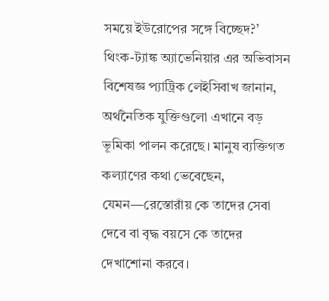সময়ে ইউরোপের সঙ্গে বিচ্ছেদ?’
থিংক-ট্যাঙ্ক অ্যাভেনিয়ার এর অভিবাসন বিশেষজ্ঞ প্যাট্রিক লেইসিবাখ জানান, অর্থনৈতিক যুক্তিগুলো এখানে বড় ভূমিকা পালন করেছে। মানুষ ব্যক্তিগত কল্যাণের কথা ভেবেছেন, যেমন—রেস্তোরাঁয় কে তাদের সেবা দেবে বা বৃদ্ধ বয়সে কে তাদের দেখাশোনা করবে।